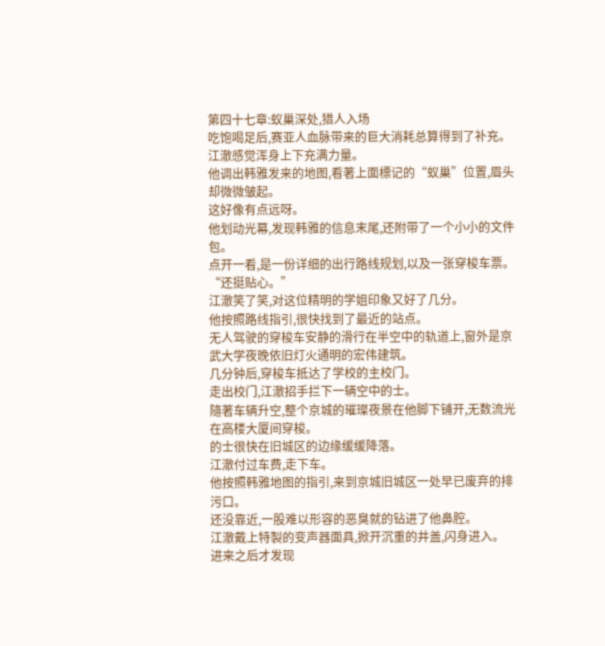第四十七章:蚁巢深处,猎人入场
吃饱喝足后,赛亚人血脉带来的巨大消耗总算得到了补充。
江澈感觉浑身上下充满力量。
他调出韩雅发来的地图,看著上面標记的“蚁巢”位置,眉头却微微皱起。
这好像有点远呀。
他划动光幕,发现韩雅的信息末尾,还附带了一个小小的文件包。
点开一看,是一份详细的出行路线规划,以及一张穿梭车票。
“还挺贴心。”
江澈笑了笑,对这位精明的学姐印象又好了几分。
他按照路线指引,很快找到了最近的站点。
无人驾驶的穿梭车安静的滑行在半空中的轨道上,窗外是京武大学夜晚依旧灯火通明的宏伟建筑。
几分钟后,穿梭车抵达了学校的主校门。
走出校门,江澈招手拦下一辆空中的士。
隨著车辆升空,整个京城的璀璨夜景在他脚下铺开,无数流光在高楼大厦间穿梭。
的士很快在旧城区的边缘缓缓降落。
江澈付过车费,走下车。
他按照韩雅地图的指引,来到京城旧城区一处早已废弃的排污口。
还没靠近,一股难以形容的恶臭就的钻进了他鼻腔。
江澈戴上特製的变声器面具,掀开沉重的井盖,闪身进入。
进来之后才发现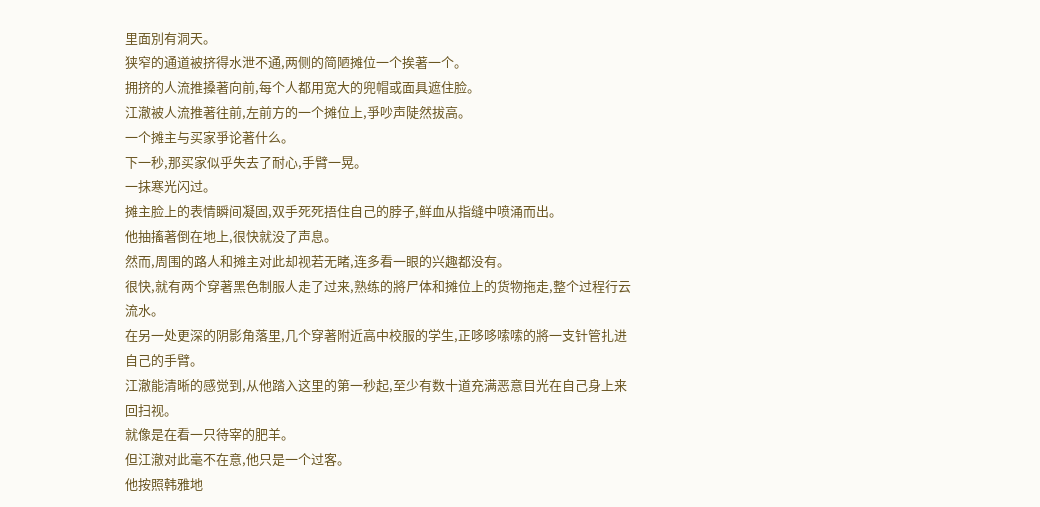里面別有洞天。
狭窄的通道被挤得水泄不通,两侧的简陋摊位一个挨著一个。
拥挤的人流推搡著向前,每个人都用宽大的兜帽或面具遮住脸。
江澈被人流推著往前,左前方的一个摊位上,爭吵声陡然拔高。
一个摊主与买家爭论著什么。
下一秒,那买家似乎失去了耐心,手臂一晃。
一抹寒光闪过。
摊主脸上的表情瞬间凝固,双手死死捂住自己的脖子,鲜血从指缝中喷涌而出。
他抽搐著倒在地上,很快就没了声息。
然而,周围的路人和摊主对此却视若无睹,连多看一眼的兴趣都没有。
很快,就有两个穿著黑色制服人走了过来,熟练的將尸体和摊位上的货物拖走,整个过程行云流水。
在另一处更深的阴影角落里,几个穿著附近高中校服的学生,正哆哆嗦嗦的將一支针管扎进自己的手臂。
江澈能清晰的感觉到,从他踏入这里的第一秒起,至少有数十道充满恶意目光在自己身上来回扫视。
就像是在看一只待宰的肥羊。
但江澈对此毫不在意,他只是一个过客。
他按照韩雅地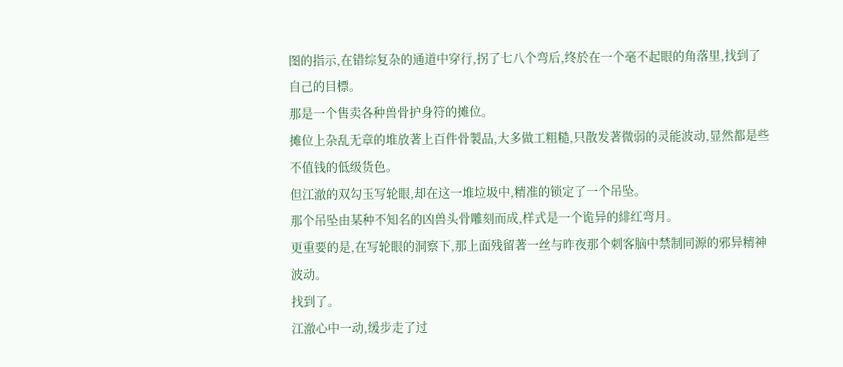图的指示,在错综复杂的通道中穿行,拐了七八个弯后,终於在一个毫不起眼的角落里,找到了自己的目標。
那是一个售卖各种兽骨护身符的摊位。
摊位上杂乱无章的堆放著上百件骨製品,大多做工粗糙,只散发著微弱的灵能波动,显然都是些不值钱的低级货色。
但江澈的双勾玉写轮眼,却在这一堆垃圾中,精准的锁定了一个吊坠。
那个吊坠由某种不知名的凶兽头骨雕刻而成,样式是一个诡异的緋红弯月。
更重要的是,在写轮眼的洞察下,那上面残留著一丝与昨夜那个刺客脑中禁制同源的邪异精神波动。
找到了。
江澈心中一动,缓步走了过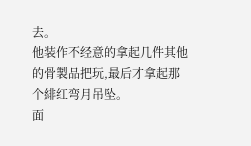去。
他装作不经意的拿起几件其他的骨製品把玩,最后才拿起那个緋红弯月吊坠。
面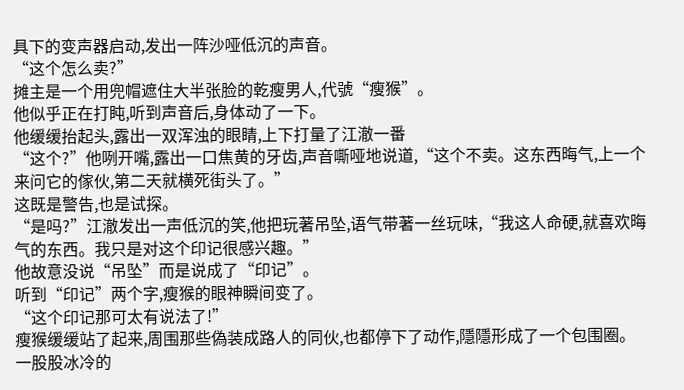具下的变声器启动,发出一阵沙哑低沉的声音。
“这个怎么卖?”
摊主是一个用兜帽遮住大半张脸的乾瘦男人,代號“瘦猴”。
他似乎正在打盹,听到声音后,身体动了一下。
他缓缓抬起头,露出一双浑浊的眼睛,上下打量了江澈一番
“这个?”他咧开嘴,露出一口焦黄的牙齿,声音嘶哑地说道,“这个不卖。这东西晦气,上一个来问它的傢伙,第二天就横死街头了。”
这既是警告,也是试探。
“是吗?”江澈发出一声低沉的笑,他把玩著吊坠,语气带著一丝玩味,“我这人命硬,就喜欢晦气的东西。我只是对这个印记很感兴趣。”
他故意没说“吊坠”而是说成了“印记”。
听到“印记”两个字,瘦猴的眼神瞬间变了。
“这个印记那可太有说法了!”
瘦猴缓缓站了起来,周围那些偽装成路人的同伙,也都停下了动作,隱隱形成了一个包围圈。
一股股冰冷的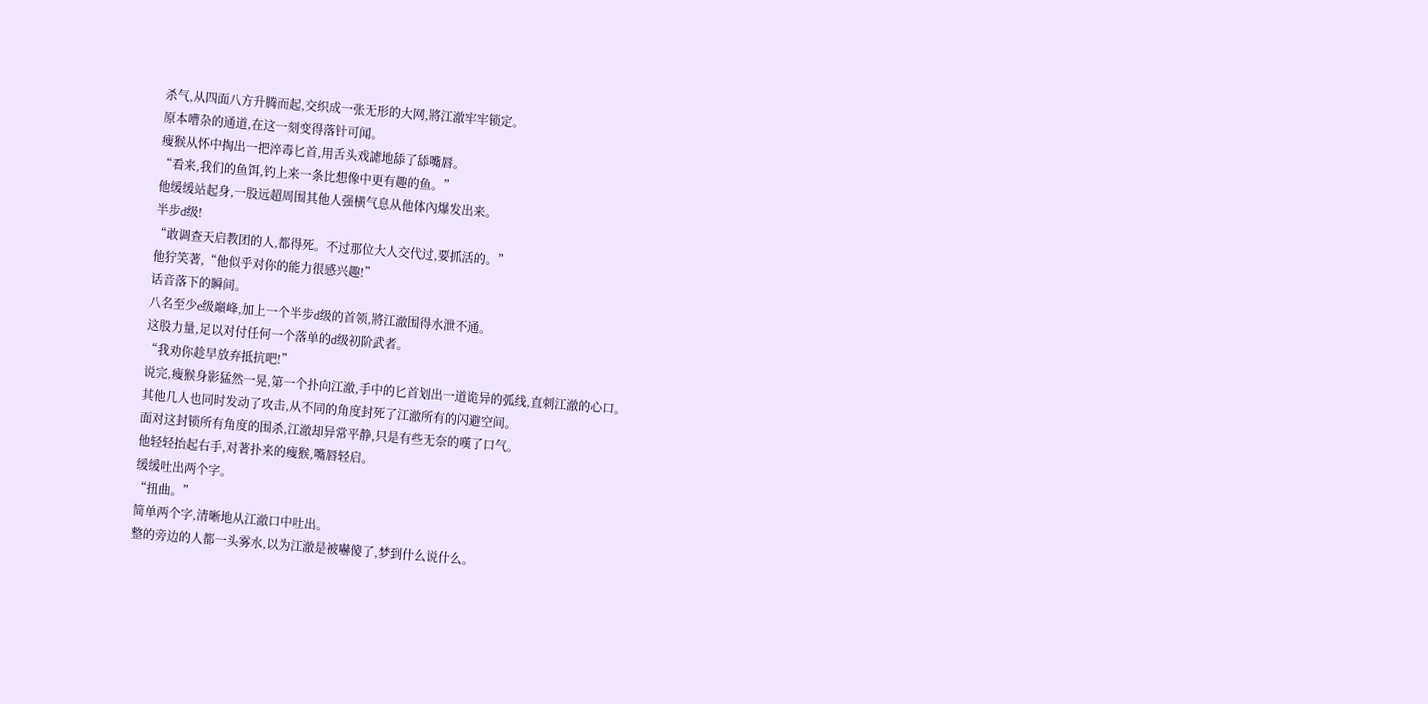杀气,从四面八方升腾而起,交织成一张无形的大网,將江澈牢牢锁定。
原本嘈杂的通道,在这一刻变得落针可闻。
瘦猴从怀中掏出一把淬毒匕首,用舌头戏謔地舔了舔嘴唇。
“看来,我们的鱼饵,钓上来一条比想像中更有趣的鱼。”
他缓缓站起身,一股远超周围其他人强横气息从他体內爆发出来。
半步d级!
“敢调查天启教团的人,都得死。不过那位大人交代过,要抓活的。”
他狞笑著,“他似乎对你的能力很感兴趣!”
话音落下的瞬间。
八名至少e级巔峰,加上一个半步d级的首领,將江澈围得水泄不通。
这股力量,足以对付任何一个落单的d级初阶武者。
“我劝你趁早放弃抵抗吧!”
说完,瘦猴身影猛然一晃,第一个扑向江澈,手中的匕首划出一道诡异的弧线,直刺江澈的心口。
其他几人也同时发动了攻击,从不同的角度封死了江澈所有的闪避空间。
面对这封锁所有角度的围杀,江澈却异常平静,只是有些无奈的嘆了口气。
他轻轻抬起右手,对著扑来的瘦猴,嘴唇轻启。
缓缓吐出两个字。
“扭曲。”
简单两个字,清晰地从江澈口中吐出。
整的旁边的人都一头雾水,以为江澈是被嚇傻了,梦到什么说什么。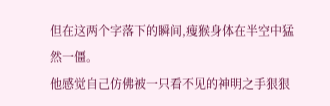但在这两个字落下的瞬间,瘦猴身体在半空中猛然一僵。
他感觉自己仿佛被一只看不见的神明之手狠狠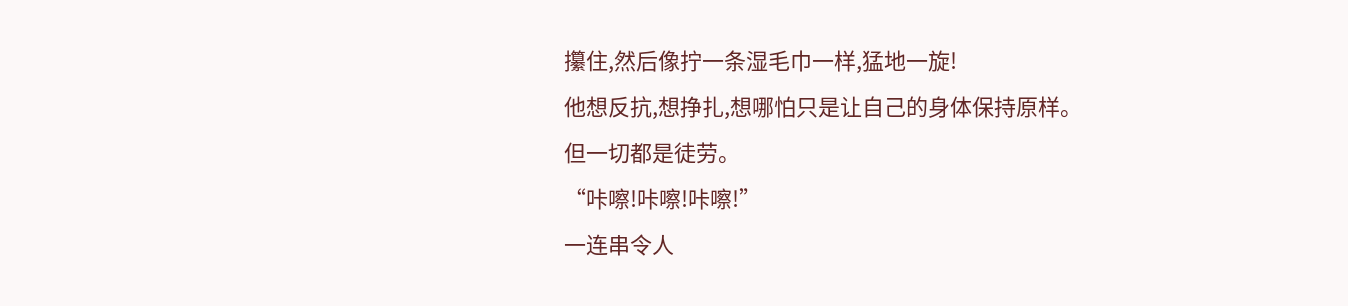攥住,然后像拧一条湿毛巾一样,猛地一旋!
他想反抗,想挣扎,想哪怕只是让自己的身体保持原样。
但一切都是徒劳。
“咔嚓!咔嚓!咔嚓!”
一连串令人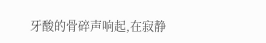牙酸的骨碎声响起,在寂静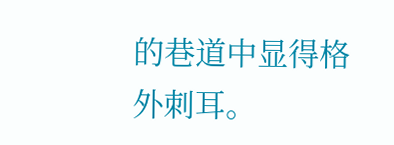的巷道中显得格外刺耳。